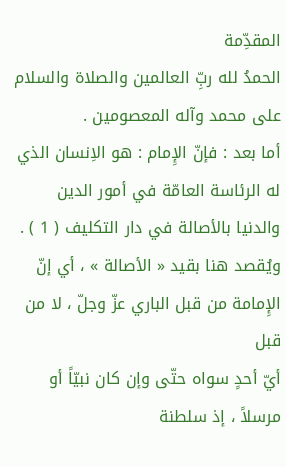المقدِّمة
الحمدُ لله ربِّ العالمين والصلاة والسلام على محمد وآله المعصومين .
أما بعد : فإنّ الإِمام : هو الاِنسان الذي له الرئاسة العامّة في أمور الدين
والدنيا بالأصالة في دار التكليف ( 1 ) .
ويُقصد هنا بقيد « الأصالة » ، أي إنّ الإِمامة من قبل الباري عزّ وجلّ ، لا من قبل
أيّ أحدٍ سواه حتّى وإن كان نبيّاً أو مرسلاً ، إذ سلطنة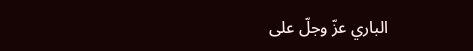الباري عزّ وجلّ على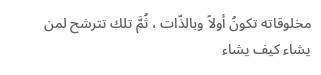مخلوقاته تكونُ أولاً وبالذّات ، ثُمَّ تلك تترشح لمن يشاء كيف يشاء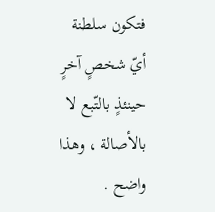فتكون سلطنة
أيّ شخصٍ آخرٍ حينئذٍ بالتّبع لا بالأصالة ، وهذا واضح .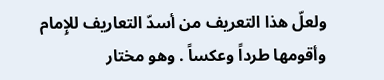ولعلّ هذا التعريف من أسدّ التعاريف للإِمام وأقومها طرداً وعكساً . وهو مختار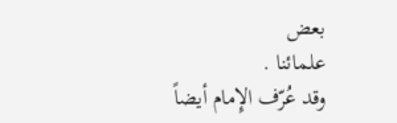بعض
علمائنا .
وقد عُرّف الإِمام أيضاً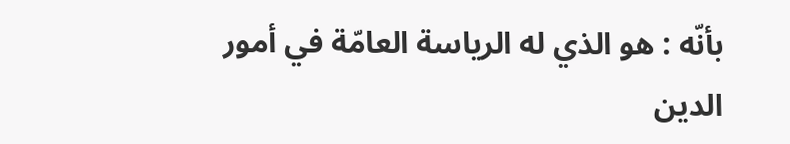بأنّه : هو الذي له الرياسة العامّة في أمور الدين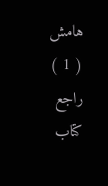هامش
( 1 ) راجع كتاب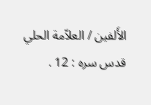الأَلفين / العلاّمة الحلي قدس سره : 12 .